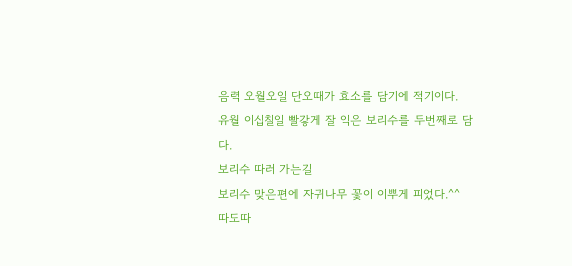음력 오월오일 단오때가 효소를 담기에 적기이다.
유월 이십칠일 빨갛게 잘 익은 보리수를 두번째로 담다.
보리수 따러 가는길
보리수 맞은편에 자귀나무 꽃이 이뿌게 피었다.^^
따도따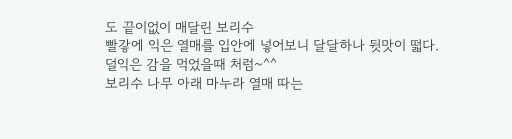도 끝이없이 매달린 보리수
빨갛에 익은 열매를 입안에 넣어보니 달달하나 뒷맛이 떫다. 덜익은 감을 먹었을때 처럼~^^
보리수 나무 아래 마누라 열매 따는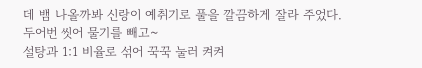데 뱀 나올까봐 신랑이 예취기로 풀을 깔끔하게 잘라 주었다.
두어번 씻어 물기를 빼고~
설탕과 1:1 비율로 섞어 꾹꾹 눌러 켜켜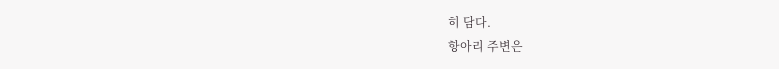히 담다.
항아리 주변은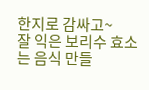한지로 감싸고~
잘 익은 보리수 효소는 음식 만들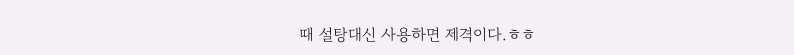때 설탕대신 사용하면 제격이다.ㅎㅎ